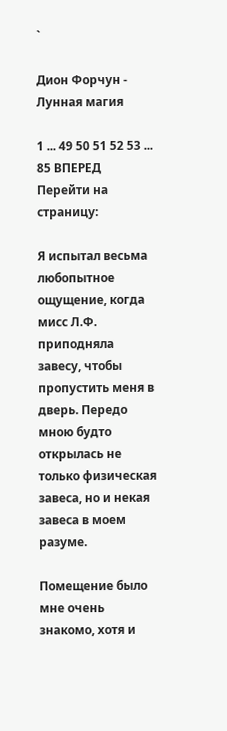`

Дион Форчун - Лунная магия

1 ... 49 50 51 52 53 ... 85 ВПЕРЕД
Перейти на страницу:

Я испытал весьма любопытное ощущение, когда мисс Л.Ф. приподняла завесу, чтобы пропустить меня в дверь. Передо мною будто открылась не только физическая завеса, но и некая завеса в моем разуме.

Помещение было мне очень знакомо, хотя и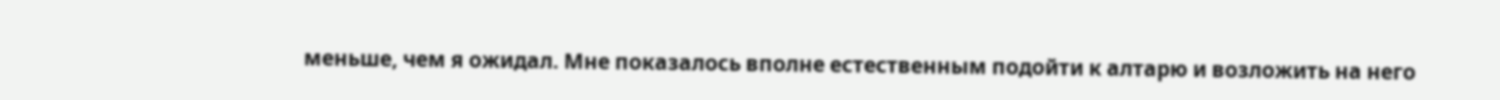меньше, чем я ожидал. Мне показалось вполне естественным подойти к алтарю и возложить на него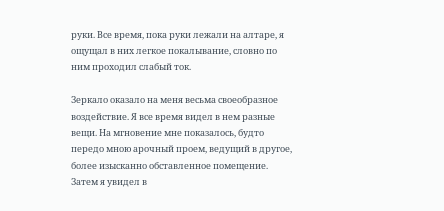руки. Все время, пока руки лежали на алтаре, я ощущал в них легкое покалывание, словно по ним проходил слабый ток.

Зеркало оказало на меня весьма своеобразное воздействие. Я все время видел в нем разные вещи. На мгновение мне показалось, будто передо мною арочный проем, ведущий в другое, более изысканно обставленное помещение. Затем я увидел в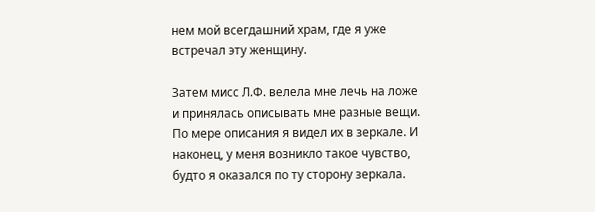нем мой всегдашний храм, где я уже встречал эту женщину.

Затем мисс Л.Ф. велела мне лечь на ложе и принялась описывать мне разные вещи. По мере описания я видел их в зеркале. И наконец, у меня возникло такое чувство, будто я оказался по ту сторону зеркала.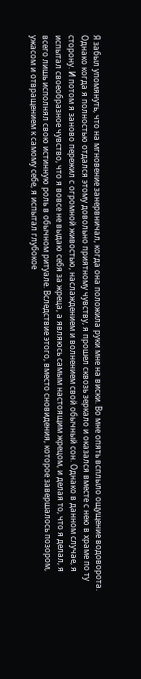Я забыл упомянуть, что на мгновение занервничал, когда она положила руки мне на виски. Во мне опять всплыло ощущение водоворота. Однако когда я полностью отдался этому довольно приятному чувству, я прошел сквозь зеркало и оказался вместе с нею в храме по ту сторону. И потом я заново пережил с огромной живостью, наслаждением и волнением свой обычный сон. Однако в данном случае, я испытал своеобразное чувство, что я вовсе не выдаю себя за жреца, а являюсь самым настоящим жрецом, и делая то, что я делал, я всего лишь исполнял свою истинную роль в обычном ритуале. Вследствие этого, вместо сновидения, которое завершалось позором, ужасом и отвращением к самому себе, я испытал глубокое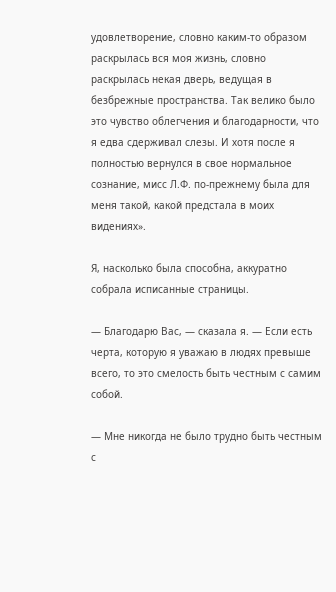удовлетворение, словно каким-то образом раскрылась вся моя жизнь, словно раскрылась некая дверь, ведущая в безбрежные пространства. Так велико было это чувство облегчения и благодарности, что я едва сдерживал слезы. И хотя после я полностью вернулся в свое нормальное сознание, мисс Л.Ф. по-прежнему была для меня такой, какой предстала в моих видениях».

Я, насколько была способна, аккуратно собрала исписанные страницы.

— Благодарю Вас, — сказала я. — Если есть черта, которую я уважаю в людях превыше всего, то это смелость быть честным с самим собой.

— Мне никогда не было трудно быть честным с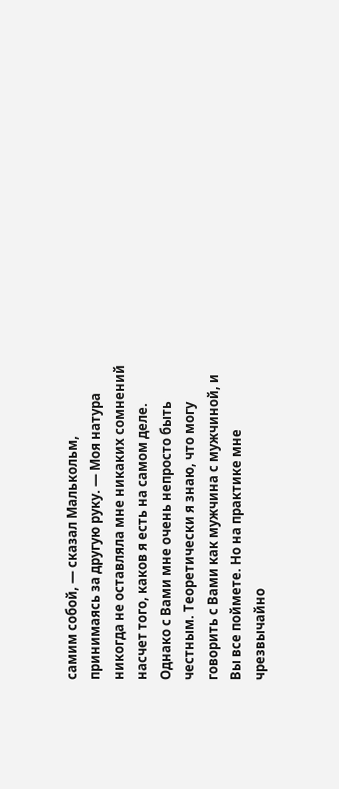самим собой, — сказал Малькольм, принимаясь за другую руку. — Моя натура никогда не оставляла мне никаких сомнений насчет того, каков я есть на самом деле. Однако с Вами мне очень непросто быть честным. Теоретически я знаю, что могу говорить с Вами как мужчина с мужчиной, и Вы все поймете. Но на практике мне чрезвычайно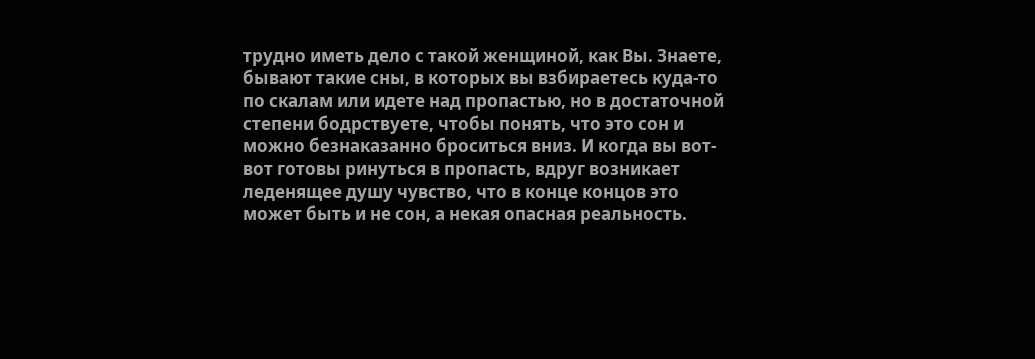трудно иметь дело с такой женщиной, как Вы. Знаете, бывают такие сны, в которых вы взбираетесь куда-то по скалам или идете над пропастью, но в достаточной степени бодрствуете, чтобы понять, что это сон и можно безнаказанно броситься вниз. И когда вы вот-вот готовы ринуться в пропасть, вдруг возникает леденящее душу чувство, что в конце концов это может быть и не сон, а некая опасная реальность.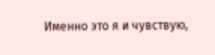Именно это я и чувствую,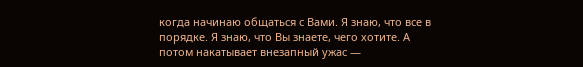когда начинаю общаться с Вами. Я знаю, что все в порядке. Я знаю, что Вы знаете, чего хотите. А потом накатывает внезапный ужас —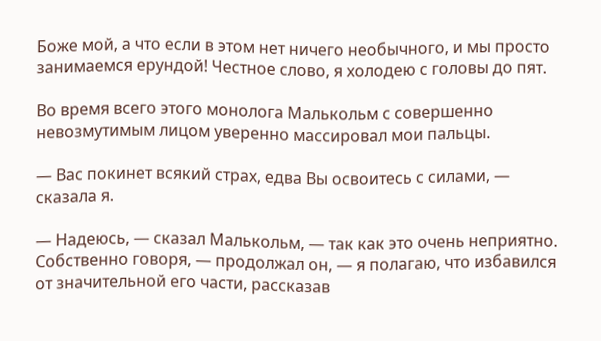Боже мой, а что если в этом нет ничего необычного, и мы просто занимаемся ерундой! Честное слово, я холодею с головы до пят.

Во время всего этого монолога Малькольм с совершенно невозмутимым лицом уверенно массировал мои пальцы.

— Вас покинет всякий страх, едва Вы освоитесь с силами, — сказала я.

— Надеюсь, — сказал Малькольм, — так как это очень неприятно. Собственно говоря, — продолжал он, — я полагаю, что избавился от значительной его части, рассказав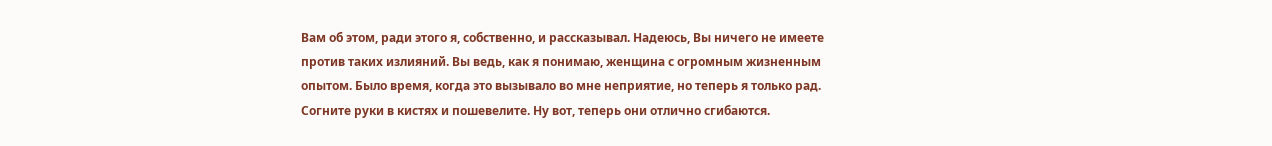Вам об этом, ради этого я, собственно, и рассказывал. Надеюсь, Вы ничего не имеете против таких излияний. Вы ведь, как я понимаю, женщина с огромным жизненным опытом. Было время, когда это вызывало во мне неприятие, но теперь я только рад. Согните руки в кистях и пошевелите. Ну вот, теперь они отлично сгибаются.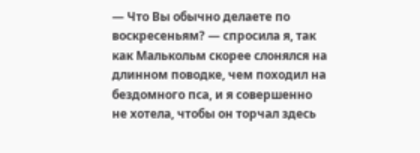— Что Вы обычно делаете по воскресеньям? — спросила я, так как Малькольм скорее слонялся на длинном поводке, чем походил на бездомного пса, и я совершенно не хотела, чтобы он торчал здесь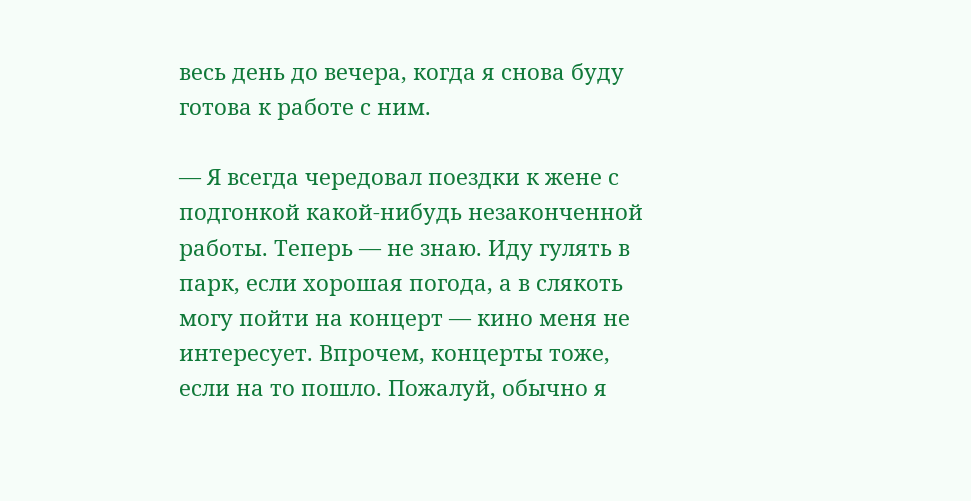весь день до вечера, когда я снова буду готова к работе с ним.

— Я всегда чередовал поездки к жене с подгонкой какой-нибудь незаконченной работы. Теперь — не знаю. Иду гулять в парк, если хорошая погода, а в слякоть могу пойти на концерт — кино меня не интересует. Впрочем, концерты тоже, если на то пошло. Пожалуй, обычно я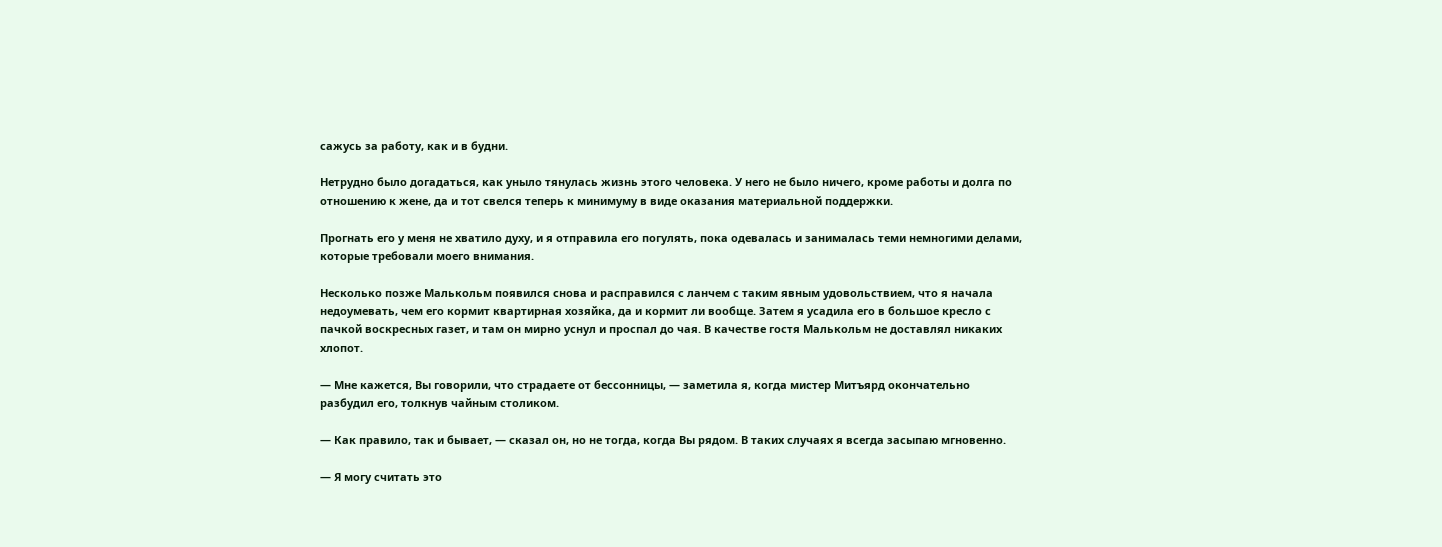сажусь за работу, как и в будни.

Нетрудно было догадаться, как уныло тянулась жизнь этого человека. У него не было ничего, кроме работы и долга по отношению к жене, да и тот свелся теперь к минимуму в виде оказания материальной поддержки.

Прогнать его у меня не хватило духу, и я отправила его погулять, пока одевалась и занималась теми немногими делами, которые требовали моего внимания.

Несколько позже Малькольм появился снова и расправился с ланчем с таким явным удовольствием, что я начала недоумевать, чем его кормит квартирная хозяйка, да и кормит ли вообще. Затем я усадила его в большое кресло с пачкой воскресных газет, и там он мирно уснул и проспал до чая. В качестве гостя Малькольм не доставлял никаких хлопот.

— Мне кажется, Вы говорили, что страдаете от бессонницы, — заметила я, когда мистер Митъярд окончательно разбудил его, толкнув чайным столиком.

— Как правило, так и бывает, — сказал он, но не тогда, когда Вы рядом. В таких случаях я всегда засыпаю мгновенно.

— Я могу считать это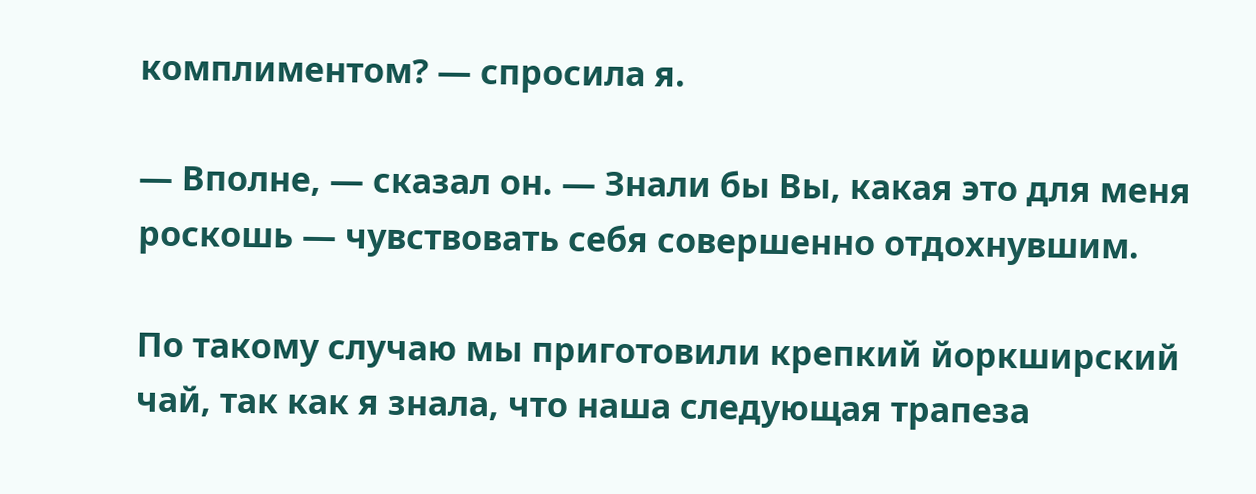комплиментом? — спросила я.

— Вполне, — сказал он. — Знали бы Вы, какая это для меня роскошь — чувствовать себя совершенно отдохнувшим.

По такому случаю мы приготовили крепкий йоркширский чай, так как я знала, что наша следующая трапеза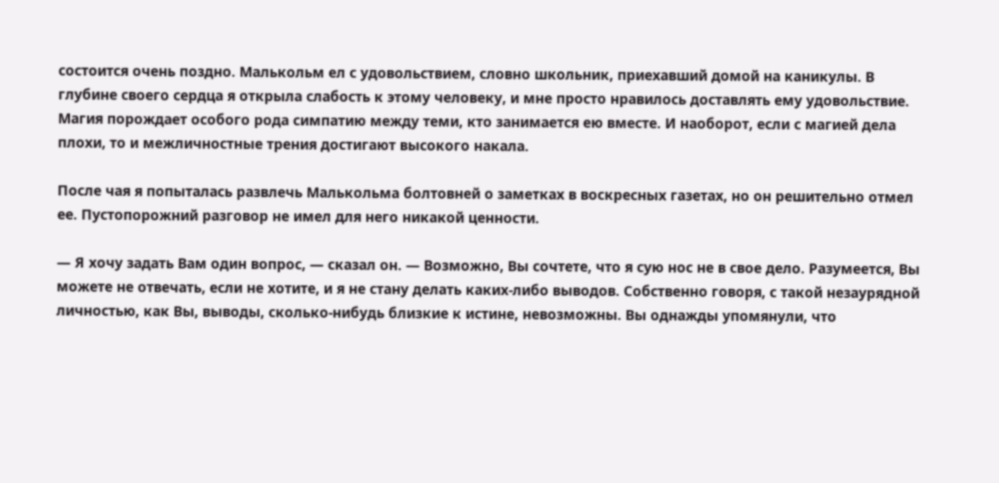состоится очень поздно. Малькольм ел с удовольствием, словно школьник, приехавший домой на каникулы. В глубине своего сердца я открыла слабость к этому человеку, и мне просто нравилось доставлять ему удовольствие. Магия порождает особого рода симпатию между теми, кто занимается ею вместе. И наоборот, если с магией дела плохи, то и межличностные трения достигают высокого накала.

После чая я попыталась развлечь Малькольма болтовней о заметках в воскресных газетах, но он решительно отмел ее. Пустопорожний разговор не имел для него никакой ценности.

— Я хочу задать Вам один вопрос, — сказал он. — Возможно, Вы сочтете, что я сую нос не в свое дело. Разумеется, Вы можете не отвечать, если не хотите, и я не стану делать каких-либо выводов. Собственно говоря, с такой незаурядной личностью, как Вы, выводы, сколько-нибудь близкие к истине, невозможны. Вы однажды упомянули, что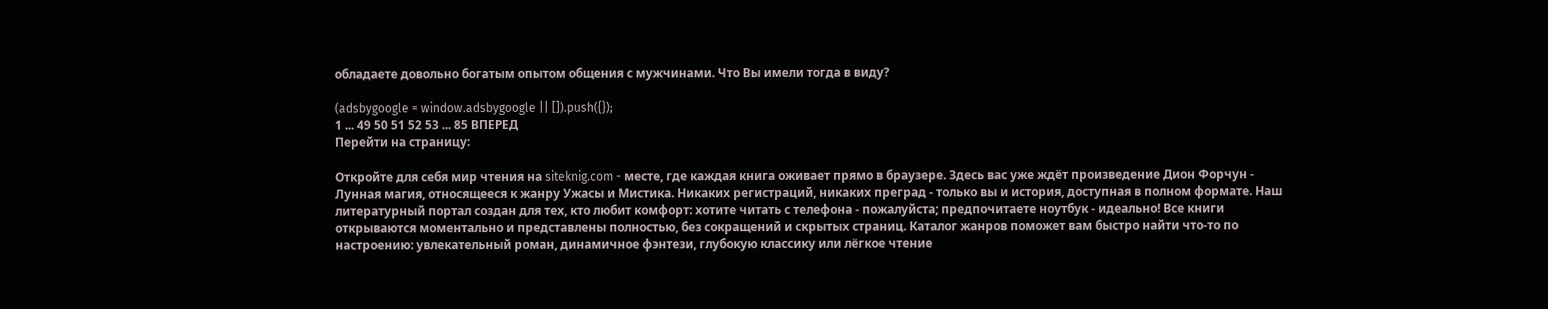обладаете довольно богатым опытом общения с мужчинами. Что Вы имели тогда в виду?

(adsbygoogle = window.adsbygoogle || []).push({});
1 ... 49 50 51 52 53 ... 85 ВПЕРЕД
Перейти на страницу:

Откройте для себя мир чтения на siteknig.com - месте, где каждая книга оживает прямо в браузере. Здесь вас уже ждёт произведение Дион Форчун - Лунная магия, относящееся к жанру Ужасы и Мистика. Никаких регистраций, никаких преград - только вы и история, доступная в полном формате. Наш литературный портал создан для тех, кто любит комфорт: хотите читать с телефона - пожалуйста; предпочитаете ноутбук - идеально! Все книги открываются моментально и представлены полностью, без сокращений и скрытых страниц. Каталог жанров поможет вам быстро найти что-то по настроению: увлекательный роман, динамичное фэнтези, глубокую классику или лёгкое чтение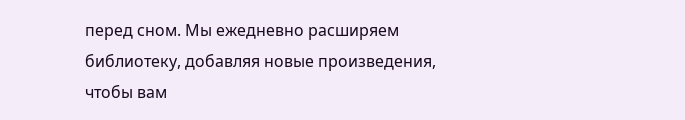перед сном. Мы ежедневно расширяем библиотеку, добавляя новые произведения, чтобы вам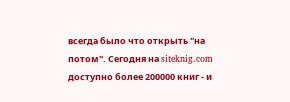всегда было что открыть "на потом". Сегодня на siteknig.com доступно более 200000 книг - и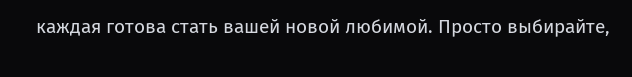каждая готова стать вашей новой любимой. Просто выбирайте,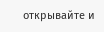открывайте и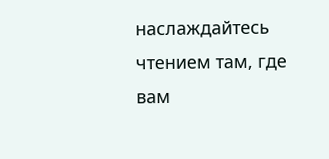наслаждайтесь чтением там, где вам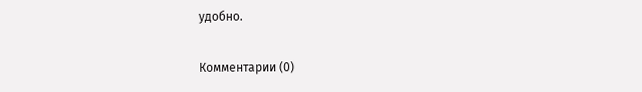удобно.

Комментарии (0)